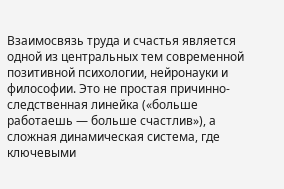Взаимосвязь труда и счастья является одной из центральных тем современной позитивной психологии, нейронауки и философии. Это не простая причинно-следственная линейка («больше работаешь — больше счастлив»), а сложная динамическая система, где ключевыми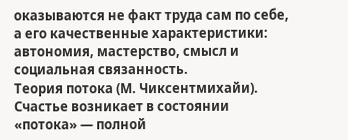оказываются не факт труда сам по себе, а его качественные характеристики: автономия, мастерство, смысл и социальная связанность.
Теория потока (М. Чиксентмихайи). Счастье возникает в состоянии «потока» — полной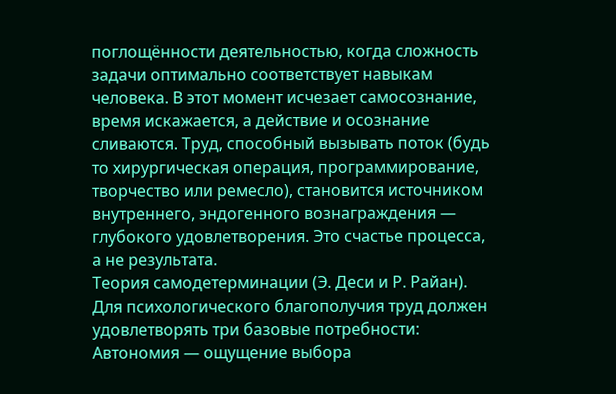поглощённости деятельностью, когда сложность задачи оптимально соответствует навыкам человека. В этот момент исчезает самосознание, время искажается, а действие и осознание сливаются. Труд, способный вызывать поток (будь то хирургическая операция, программирование, творчество или ремесло), становится источником внутреннего, эндогенного вознаграждения — глубокого удовлетворения. Это счастье процесса, а не результата.
Теория самодетерминации (Э. Деси и Р. Райан). Для психологического благополучия труд должен удовлетворять три базовые потребности:
Автономия — ощущение выбора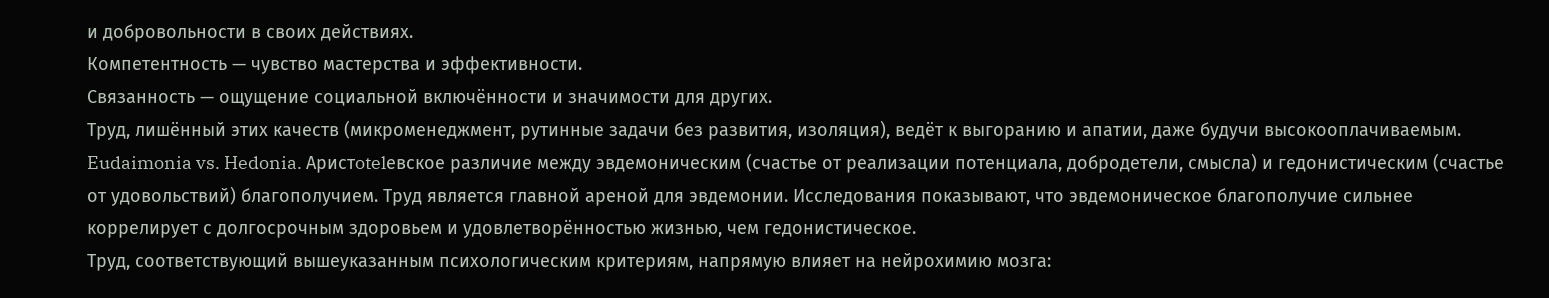и добровольности в своих действиях.
Компетентность — чувство мастерства и эффективности.
Связанность — ощущение социальной включённости и значимости для других.
Труд, лишённый этих качеств (микроменеджмент, рутинные задачи без развития, изоляция), ведёт к выгоранию и апатии, даже будучи высокооплачиваемым.
Eudaimonia vs. Hedonia. Аристotelевское различие между эвдемоническим (счастье от реализации потенциала, добродетели, смысла) и гедонистическим (счастье от удовольствий) благополучием. Труд является главной ареной для эвдемонии. Исследования показывают, что эвдемоническое благополучие сильнее коррелирует с долгосрочным здоровьем и удовлетворённостью жизнью, чем гедонистическое.
Труд, соответствующий вышеуказанным психологическим критериям, напрямую влияет на нейрохимию мозга: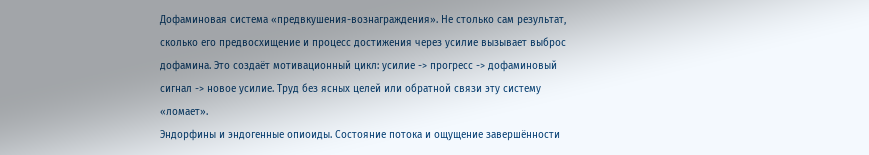Дофаминовая система «предвкушения-вознаграждения». Не столько сам результат, сколько его предвосхищение и процесс достижения через усилие вызывает выброс дофамина. Это создаёт мотивационный цикл: усилие -> прогресс -> дофаминовый сигнал -> новое усилие. Труд без ясных целей или обратной связи эту систему «ломает».
Эндорфины и эндогенные опиоиды. Состояние потока и ощущение завершённости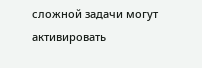сложной задачи могут активировать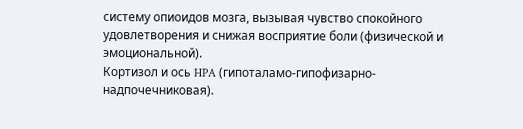систему опиоидов мозга, вызывая чувство спокойного удовлетворения и снижая восприятие боли (физической и эмоциональной).
Кортизол и ось HPA (гипоталамо-гипофизарно-надпочечниковая).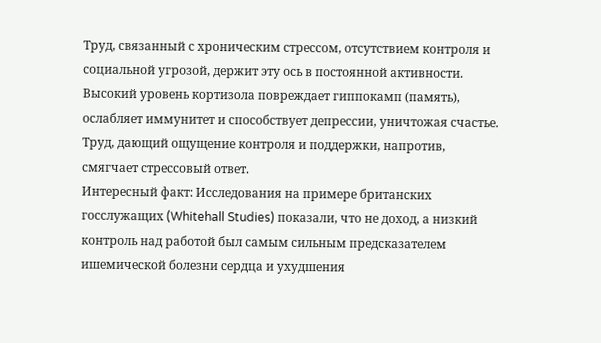Труд, связанный с хроническим стрессом, отсутствием контроля и социальной угрозой, держит эту ось в постоянной активности. Высокий уровень кортизола повреждает гиппокамп (память), ослабляет иммунитет и способствует депрессии, уничтожая счастье. Труд, дающий ощущение контроля и поддержки, напротив, смягчает стрессовый ответ.
Интересный факт: Исследования на примере британских госслужащих (Whitehall Studies) показали, что не доход, а низкий контроль над работой был самым сильным предсказателем ишемической болезни сердца и ухудшения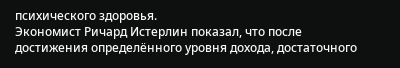психического здоровья.
Экономист Ричард Истерлин показал, что после достижения определённого уровня дохода, достаточного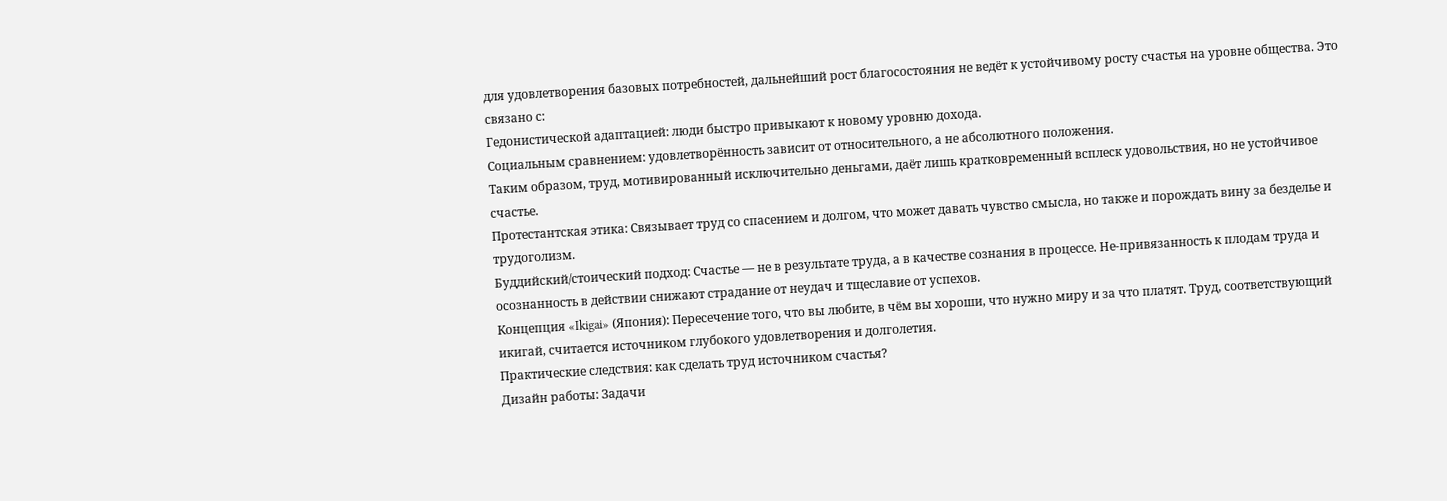для удовлетворения базовых потребностей, дальнейший рост благосостояния не ведёт к устойчивому росту счастья на уровне общества. Это связано с:
Гедонистической адаптацией: люди быстро привыкают к новому уровню дохода.
Социальным сравнением: удовлетворённость зависит от относительного, а не абсолютного положения.
Таким образом, труд, мотивированный исключительно деньгами, даёт лишь кратковременный всплеск удовольствия, но не устойчивое счастье.
Протестантская этика: Связывает труд со спасением и долгом, что может давать чувство смысла, но также и порождать вину за безделье и трудоголизм.
Буддийский/стоический подход: Счастье — не в результате труда, а в качестве сознания в процессе. Не-привязанность к плодам труда и осознанность в действии снижают страдание от неудач и тщеславие от успехов.
Концепция «Ikigai» (Япония): Пересечение того, что вы любите, в чём вы хороши, что нужно миру и за что платят. Труд, соответствующий икигай, считается источником глубокого удовлетворения и долголетия.
Практические следствия: как сделать труд источником счастья?
Дизайн работы: Задачи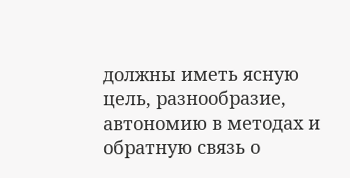должны иметь ясную цель, разнообразие, автономию в методах и обратную связь о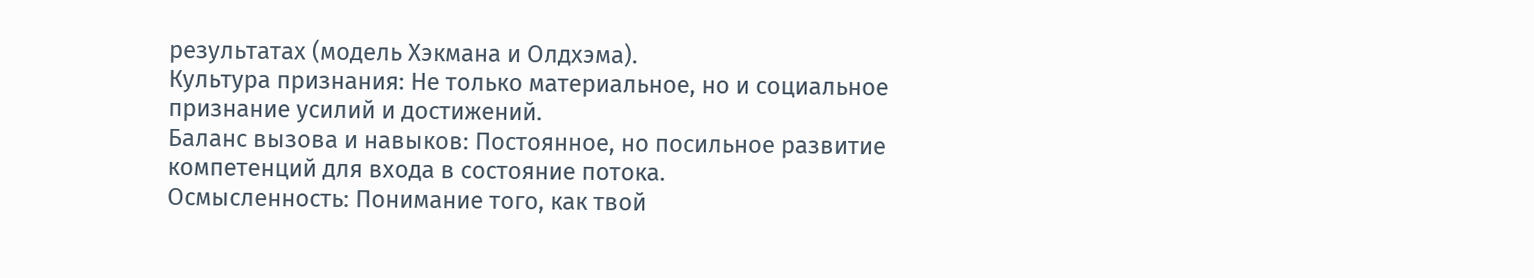результатах (модель Хэкмана и Олдхэма).
Культура признания: Не только материальное, но и социальное признание усилий и достижений.
Баланс вызова и навыков: Постоянное, но посильное развитие компетенций для входа в состояние потока.
Осмысленность: Понимание того, как твой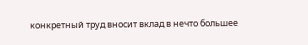конкретный труд вносит вклад в нечто большее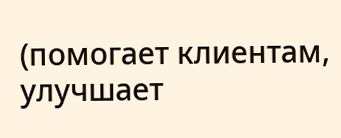(помогает клиентам, улучшает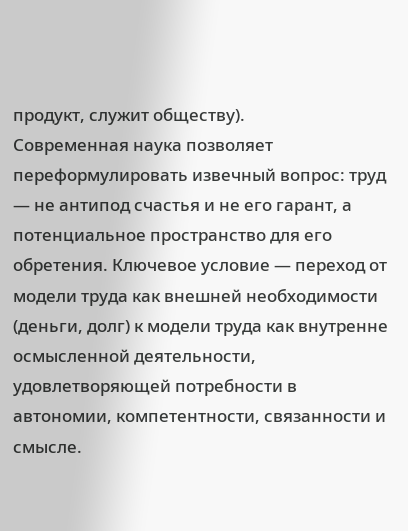продукт, служит обществу).
Современная наука позволяет переформулировать извечный вопрос: труд — не антипод счастья и не его гарант, а потенциальное пространство для его обретения. Ключевое условие — переход от модели труда как внешней необходимости (деньги, долг) к модели труда как внутренне осмысленной деятельности, удовлетворяющей потребности в автономии, компетентности, связанности и смысле.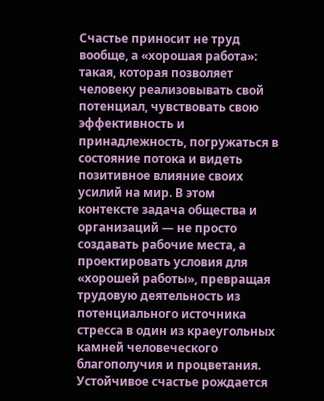Счастье приносит не труд вообще, а «хорошая работа»: такая, которая позволяет человеку реализовывать свой потенциал, чувствовать свою эффективность и принадлежность, погружаться в состояние потока и видеть позитивное влияние своих усилий на мир. В этом контексте задача общества и организаций — не просто создавать рабочие места, а проектировать условия для «хорошей работы», превращая трудовую деятельность из потенциального источника стресса в один из краеугольных камней человеческого благополучия и процветания. Устойчивое счастье рождается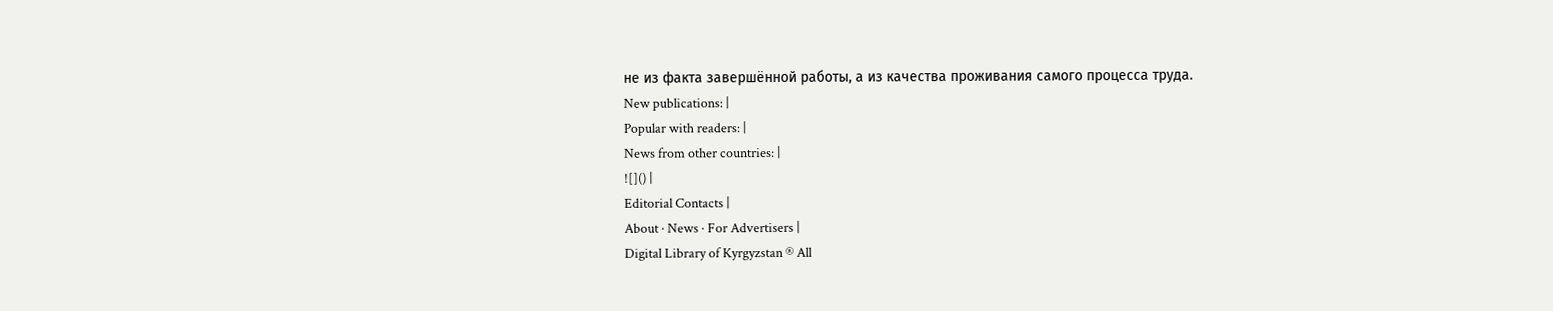не из факта завершённой работы, а из качества проживания самого процесса труда.
New publications: |
Popular with readers: |
News from other countries: |
![]() |
Editorial Contacts |
About · News · For Advertisers |
Digital Library of Kyrgyzstan ® All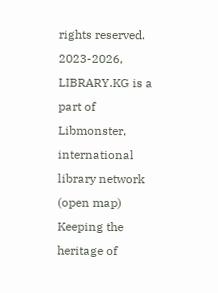rights reserved.
2023-2026, LIBRARY.KG is a part of Libmonster, international library network (open map) Keeping the heritage of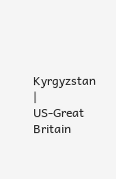Kyrgyzstan |
US-Great Britain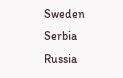Sweden
Serbia
Russia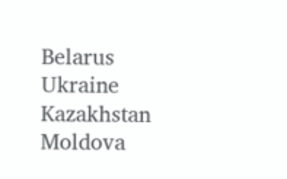Belarus
Ukraine
Kazakhstan
Moldova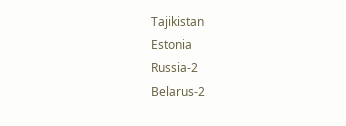Tajikistan
Estonia
Russia-2
Belarus-2